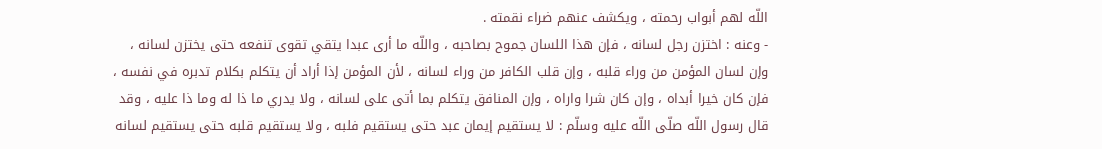اللّه لهم أبواب رحمته ، ويكشف عنهم ضراء نقمته .
- وعنه : اختزن رجل لسانه ، فإن هذا اللسان جموح بصاحبه ، واللّه ما أرى عبدا يتقي تقوى تنفعه حتى يختزن لسانه ، وإن لسان المؤمن من وراء قلبه ، وإن قلب الكافر من وراء لسانه ، لأن المؤمن إذا أراد أن يتكلم بكلام تدبره في نفسه ، فإن كان خيرا أبداه ، وإن كان شرا واراه ، وإن المنافق يتكلم بما أتى على لسانه ، ولا يدري ما ذا له وما ذا عليه ، وقد قال رسول اللّه صلّى اللّه عليه وسلّم : لا يستقيم إيمان عبد حتى يستقيم فلبه ، ولا يستقيم قلبه حتى يستقيم لسانه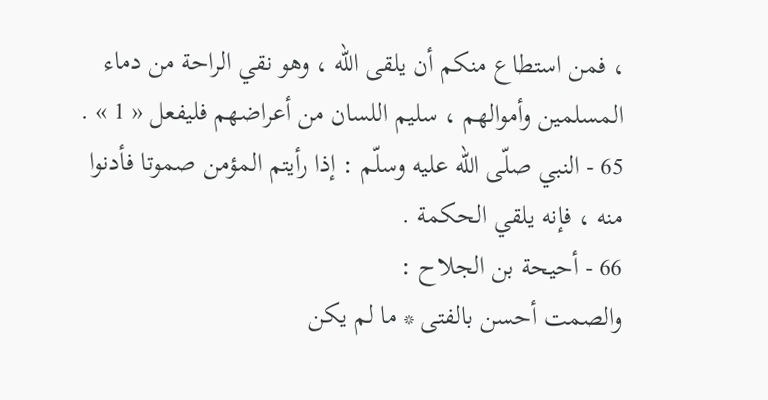، فمن استطاع منكم أن يلقى اللّه ، وهو نقي الراحة من دماء المسلمين وأموالهم ، سليم اللسان من أعراضهم فليفعل « 1 » .
65 - النبي صلّى اللّه عليه وسلّم : إذا رأيتم المؤمن صموتا فأدنوا منه ، فإنه يلقي الحكمة .
66 - أحيحة بن الجلاح :
والصمت أحسن بالفتى * ما لم يكن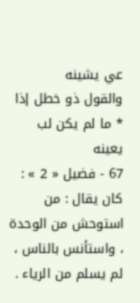عي يشينه
والقول ذو خطل إذا * ما لم يكن لب يعينه
67 - فضيل « 2 » : كان يقال : من استوحش من الوحدة ، واستأنس بالناس ، لم يسلم من الرياء .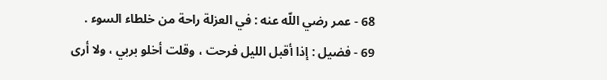68 - عمر رضي اللّه عنه : في العزلة راحة من خلطاء السوء .
69 - فضيل : إذا أقبل الليل فرحت ، وقلت أخلو بربي ، ولا أرى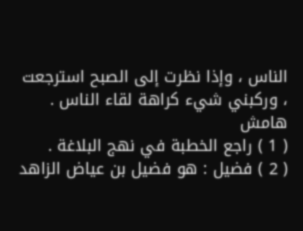الناس ، وإذا نظرت إلى الصبح استرجعت ، وركبني شيء كراهة لقاء الناس .
هامش
( 1 ) راجع الخطبة في نهج البلاغة .
( 2 ) فضيل : هو فضيل بن عياض الزاهد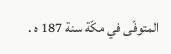المتوفّى في مكّة سنة 187 ه .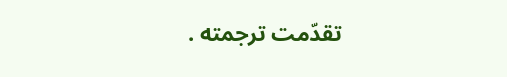تقدّمت ترجمته .